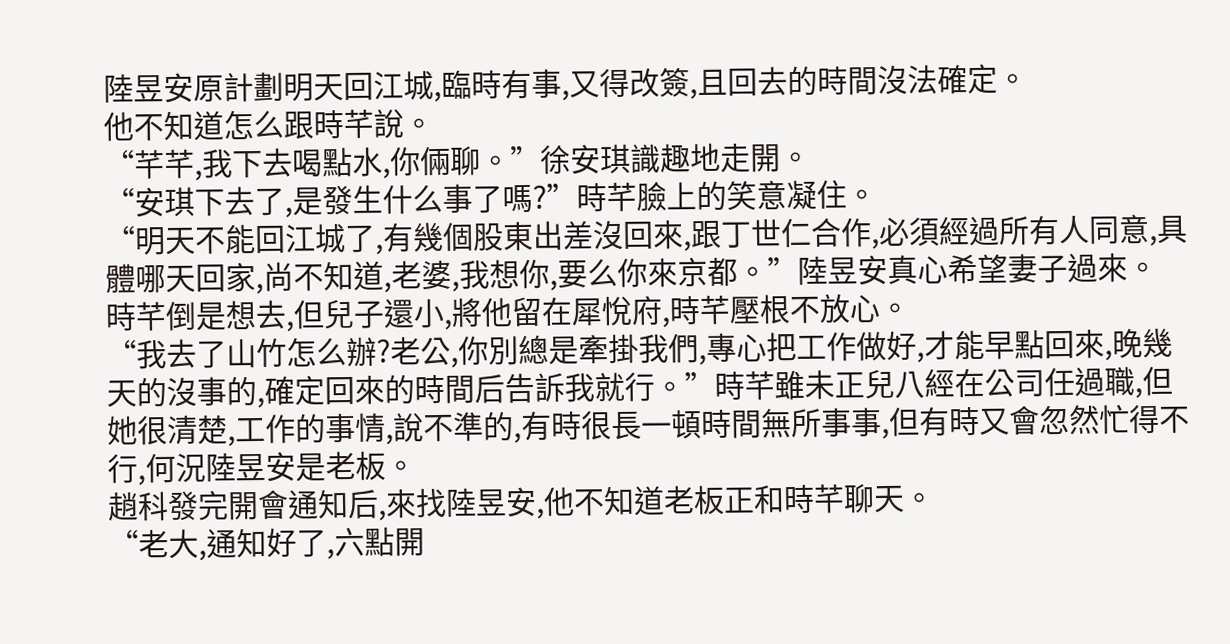陸昱安原計劃明天回江城,臨時有事,又得改簽,且回去的時間沒法確定。
他不知道怎么跟時芊說。
“芊芊,我下去喝點水,你倆聊。”徐安琪識趣地走開。
“安琪下去了,是發生什么事了嗎?”時芊臉上的笑意凝住。
“明天不能回江城了,有幾個股東出差沒回來,跟丁世仁合作,必須經過所有人同意,具體哪天回家,尚不知道,老婆,我想你,要么你來京都。”陸昱安真心希望妻子過來。
時芊倒是想去,但兒子還小,將他留在犀悅府,時芊壓根不放心。
“我去了山竹怎么辦?老公,你別總是牽掛我們,專心把工作做好,才能早點回來,晚幾天的沒事的,確定回來的時間后告訴我就行。”時芊雖未正兒八經在公司任過職,但她很清楚,工作的事情,說不準的,有時很長一頓時間無所事事,但有時又會忽然忙得不行,何況陸昱安是老板。
趙科發完開會通知后,來找陸昱安,他不知道老板正和時芊聊天。
“老大,通知好了,六點開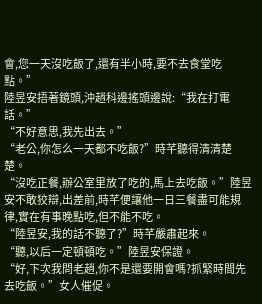會,您一天沒吃飯了,還有半小時,要不去食堂吃點。”
陸昱安捂著鏡頭,沖趙科邊搖頭邊說:“我在打電話。”
“不好意思,我先出去。”
“老公,你怎么一天都不吃飯?”時芊聽得清清楚楚。
“沒吃正餐,辦公室里放了吃的,馬上去吃飯。”陸昱安不敢狡辯,出差前,時芊便讓他一日三餐盡可能規律,實在有事晚點吃,但不能不吃。
“陸昱安,我的話不聽了?”時芊嚴肅起來。
“聽,以后一定頓頓吃。”陸昱安保證。
“好,下次我問老趙,你不是還要開會嗎?抓緊時間先去吃飯。”女人催促。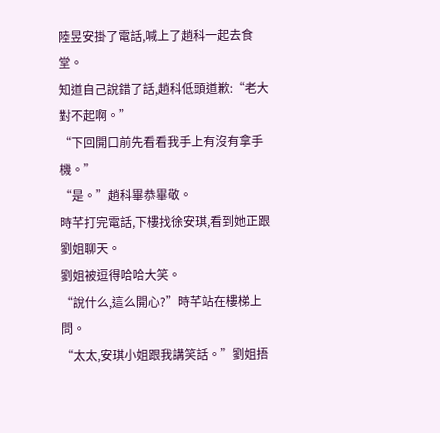陸昱安掛了電話,喊上了趙科一起去食堂。
知道自己說錯了話,趙科低頭道歉:“老大對不起啊。”
“下回開口前先看看我手上有沒有拿手機。”
“是。”趙科畢恭畢敬。
時芊打完電話,下樓找徐安琪,看到她正跟劉姐聊天。
劉姐被逗得哈哈大笑。
“說什么,這么開心?”時芊站在樓梯上問。
“太太,安琪小姐跟我講笑話。”劉姐捂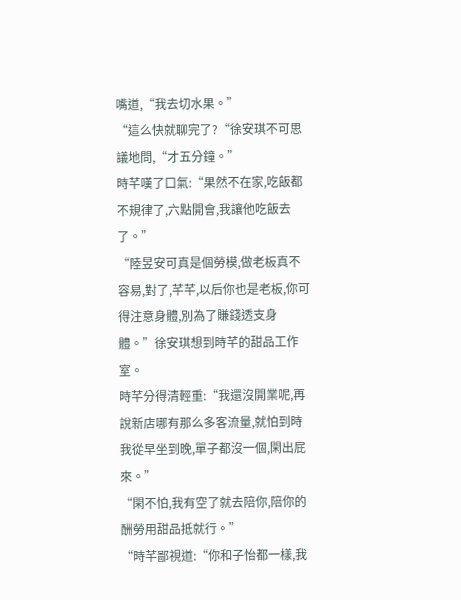嘴道,“我去切水果。”
“這么快就聊完了?“徐安琪不可思議地問,“才五分鐘。”
時芊嘆了口氣:“果然不在家,吃飯都不規律了,六點開會,我讓他吃飯去了。”
“陸昱安可真是個勞模,做老板真不容易,對了,芊芊,以后你也是老板,你可得注意身體,別為了賺錢透支身體。”徐安琪想到時芊的甜品工作室。
時芊分得清輕重:“我還沒開業呢,再說新店哪有那么多客流量,就怕到時我從早坐到晚,單子都沒一個,閑出屁來。”
“閑不怕,我有空了就去陪你,陪你的酬勞用甜品抵就行。”
“時芊鄙視道:“你和子怡都一樣,我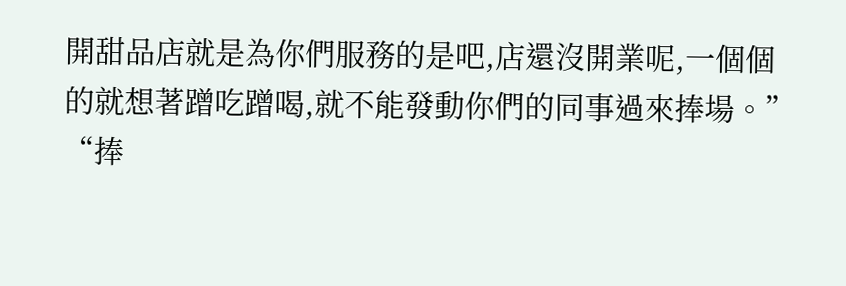開甜品店就是為你們服務的是吧,店還沒開業呢,一個個的就想著蹭吃蹭喝,就不能發動你們的同事過來捧場。”
“捧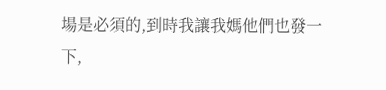場是必須的,到時我讓我媽他們也發一下,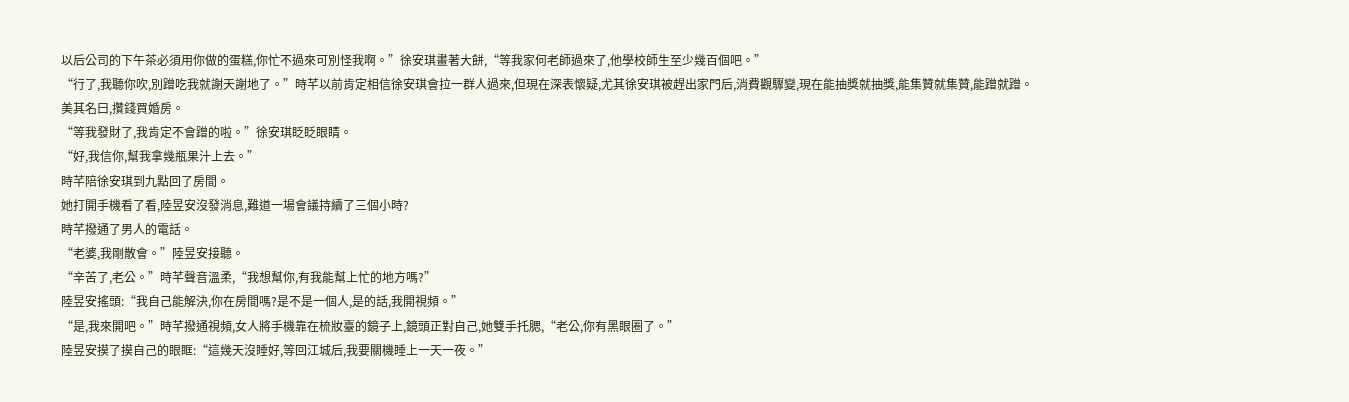以后公司的下午茶必須用你做的蛋糕,你忙不過來可別怪我啊。”徐安琪畫著大餅,“等我家何老師過來了,他學校師生至少幾百個吧。”
“行了,我聽你吹,別蹭吃我就謝天謝地了。”時芊以前肯定相信徐安琪會拉一群人過來,但現在深表懷疑,尤其徐安琪被趕出家門后,消費觀驟變,現在能抽獎就抽獎,能集贊就集贊,能蹭就蹭。
美其名曰,攢錢買婚房。
“等我發財了,我肯定不會蹭的啦。”徐安琪眨眨眼睛。
“好,我信你,幫我拿幾瓶果汁上去。”
時芊陪徐安琪到九點回了房間。
她打開手機看了看,陸昱安沒發消息,難道一場會議持續了三個小時?
時芊撥通了男人的電話。
“老婆,我剛散會。”陸昱安接聽。
“辛苦了,老公。”時芊聲音溫柔,“我想幫你,有我能幫上忙的地方嗎?”
陸昱安搖頭:“我自己能解決,你在房間嗎?是不是一個人,是的話,我開視頻。”
“是,我來開吧。”時芊撥通視頻,女人將手機靠在梳妝臺的鏡子上,鏡頭正對自己,她雙手托腮,“老公,你有黑眼圈了。”
陸昱安摸了摸自己的眼眶:“這幾天沒睡好,等回江城后,我要關機睡上一天一夜。”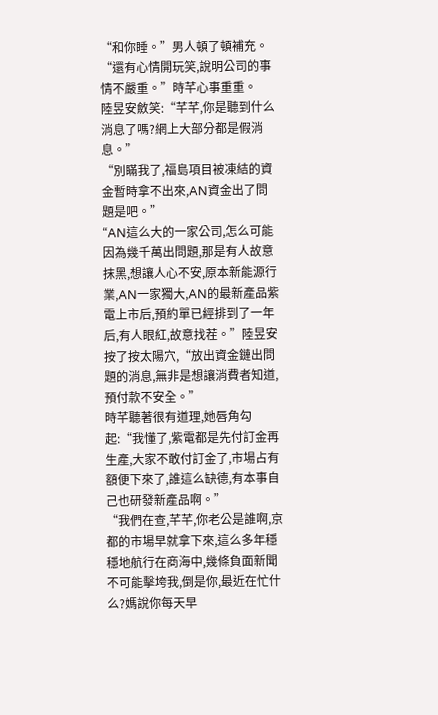“和你睡。”男人頓了頓補充。
“還有心情開玩笑,說明公司的事情不嚴重。”時芊心事重重。
陸昱安斂笑:“芊芊,你是聽到什么消息了嗎?網上大部分都是假消息。”
“別瞞我了,福島項目被凍結的資金暫時拿不出來,AN資金出了問題是吧。”
“AN這么大的一家公司,怎么可能因為幾千萬出問題,那是有人故意抹黑,想讓人心不安,原本新能源行業,AN一家獨大,AN的最新產品紫電上市后,預約單已經排到了一年后,有人眼紅,故意找茬。”陸昱安按了按太陽穴,“放出資金鏈出問題的消息,無非是想讓消費者知道,預付款不安全。”
時芊聽著很有道理,她唇角勾起:“我懂了,紫電都是先付訂金再生產,大家不敢付訂金了,市場占有額便下來了,誰這么缺德,有本事自己也研發新產品啊。”
“我們在查,芊芊,你老公是誰啊,京都的市場早就拿下來,這么多年穩穩地航行在商海中,幾條負面新聞不可能擊垮我,倒是你,最近在忙什么?媽說你每天早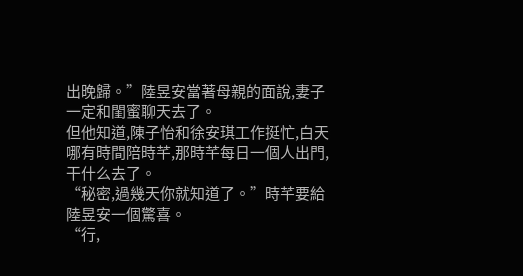出晚歸。”陸昱安當著母親的面說,妻子一定和閨蜜聊天去了。
但他知道,陳子怡和徐安琪工作挺忙,白天哪有時間陪時芊,那時芊每日一個人出門,干什么去了。
“秘密,過幾天你就知道了。”時芊要給陸昱安一個驚喜。
“行,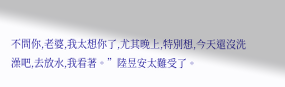不問你,老婆,我太想你了,尤其晚上,特別想,今天還沒洗澡吧,去放水,我看著。”陸昱安太難受了。